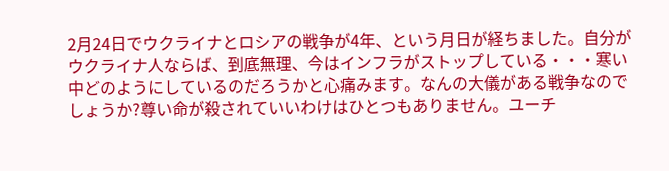2月24日でウクライナとロシアの戦争が4年、という月日が経ちました。自分がウクライナ人ならば、到底無理、今はインフラがストップしている・・・寒い中どのようにしているのだろうかと心痛みます。なんの大儀がある戦争なのでしょうか?尊い命が殺されていいわけはひとつもありません。ユーチ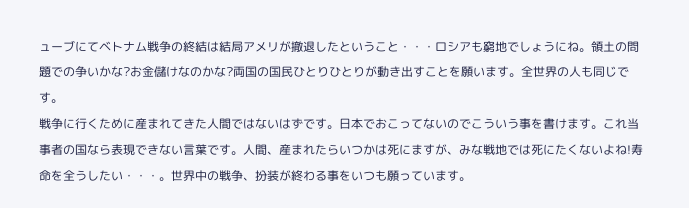ューブにてベトナム戦争の終結は結局アメリが撤退したということ・・・ロシアも窮地でしょうにね。領土の問題での争いかな?お金儲けなのかな?両国の国民ひとりひとりが動き出すことを願います。全世界の人も同じです。
戦争に行くために産まれてきた人間ではないはずです。日本でおこってないのでこういう事を書けます。これ当事者の国なら表現できない言葉です。人間、産まれたらいつかは死にますが、みな戦地では死にたくないよね!寿命を全うしたい・・・。世界中の戦争、扮装が終わる事をいつも願っています。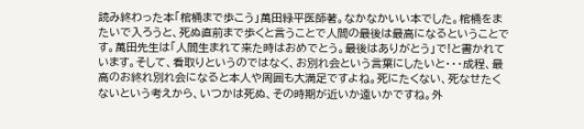読み終わった本「棺桶まで歩こう」萬田緑平医師著。なかなかいい本でした。棺桶をまたいで入ろうと、死ぬ直前まで歩くと言うことで人間の最後は最高になるということです。萬田先生は「人間生まれて来た時はおめでとう。最後はありがとう」で!と書かれています。そして、看取りというのではなく、お別れ会という言葉にしたいと・・・成程、最高のお終れ別れ会になると本人や周囲も大満足ですよね。死にたくない、死なせたくないという考えから、いつかは死ぬ、その時期が近いか遠いかですね。外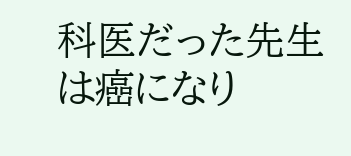科医だった先生は癌になり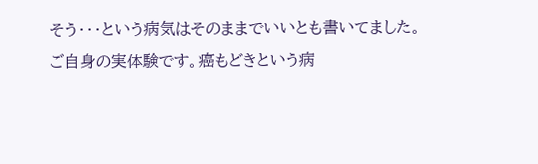そう・・・という病気はそのままでいいとも書いてました。ご自身の実体験です。癌もどきという病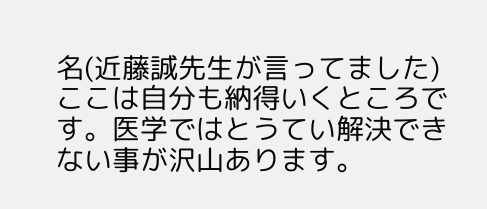名(近藤誠先生が言ってました)ここは自分も納得いくところです。医学ではとうてい解決できない事が沢山あります。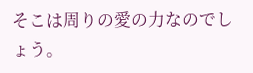そこは周りの愛の力なのでしょう。